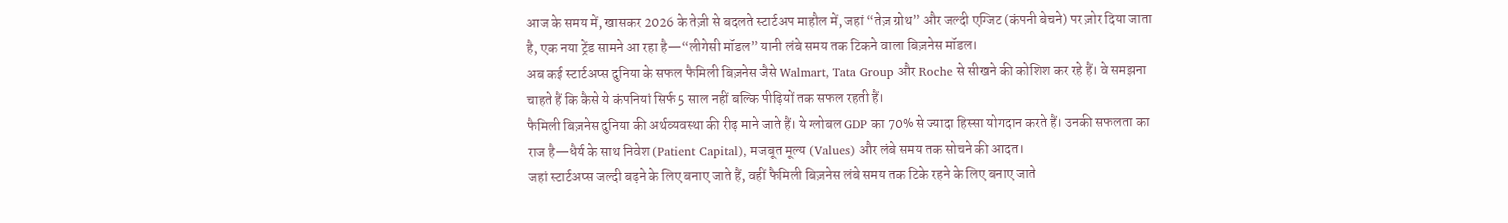आज के समय में, खासकर 2026 के तेज़ी से बदलते स्टार्टअप माहौल में, जहां “तेज़ ग्रोथ” और जल्दी एग्जिट (कंपनी बेचने) पर ज़ोर दिया जाता है, एक नया ट्रेंड सामने आ रहा है—“लीगेसी मॉडल” यानी लंबे समय तक टिकने वाला बिज़नेस मॉडल।
अब कई स्टार्टअप्स दुनिया के सफल फैमिली बिज़नेस जैसे Walmart, Tata Group और Roche से सीखने की कोशिश कर रहे हैं। वे समझना चाहते हैं कि कैसे ये कंपनियां सिर्फ 5 साल नहीं बल्कि पीढ़ियों तक सफल रहती हैं।
फैमिली बिज़नेस दुनिया की अर्थव्यवस्था की रीढ़ माने जाते हैं। ये ग्लोबल GDP का 70% से ज्यादा हिस्सा योगदान करते हैं। उनकी सफलता का राज है—धैर्य के साथ निवेश (Patient Capital), मजबूत मूल्य (Values) और लंबे समय तक सोचने की आदत।
जहां स्टार्टअप्स जल्दी बढ़ने के लिए बनाए जाते हैं, वहीं फैमिली बिज़नेस लंबे समय तक टिके रहने के लिए बनाए जाते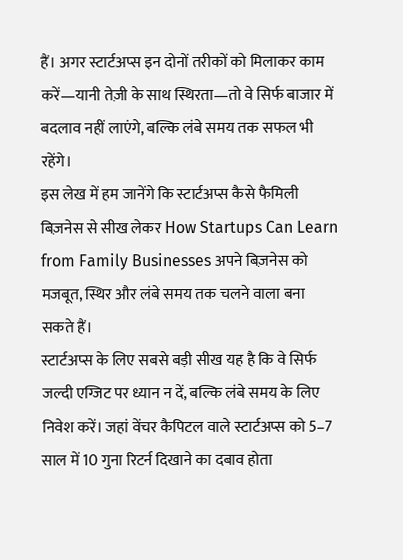हैं। अगर स्टार्टअप्स इन दोनों तरीकों को मिलाकर काम करें—यानी तेज़ी के साथ स्थिरता—तो वे सिर्फ बाजार में बदलाव नहीं लाएंगे, बल्कि लंबे समय तक सफल भी रहेंगे।
इस लेख में हम जानेंगे कि स्टार्टअप्स कैसे फैमिली बिज़नेस से सीख लेकर How Startups Can Learn from Family Businesses अपने बिज़नेस को मजबूत, स्थिर और लंबे समय तक चलने वाला बना सकते हैं।
स्टार्टअप्स के लिए सबसे बड़ी सीख यह है कि वे सिर्फ जल्दी एग्जिट पर ध्यान न दें, बल्कि लंबे समय के लिए निवेश करें। जहां वेंचर कैपिटल वाले स्टार्टअप्स को 5–7 साल में 10 गुना रिटर्न दिखाने का दबाव होता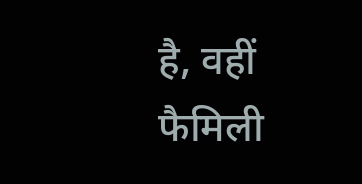है, वहीं फैमिली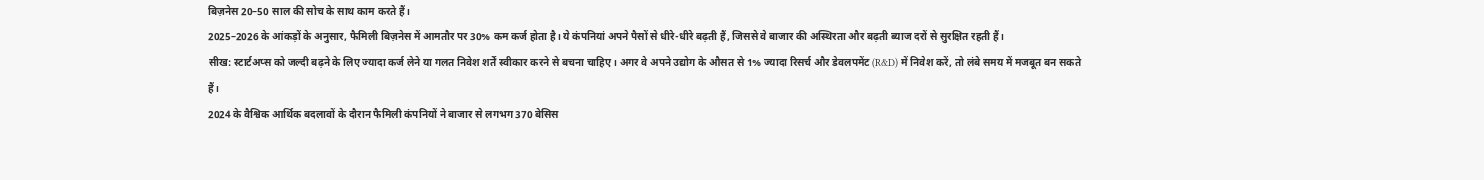बिज़नेस 20–50 साल की सोच के साथ काम करते हैं।
2025–2026 के आंकड़ों के अनुसार, फैमिली बिज़नेस में आमतौर पर 30% कम कर्ज होता है। ये कंपनियां अपने पैसों से धीरे-धीरे बढ़ती हैं, जिससे वे बाजार की अस्थिरता और बढ़ती ब्याज दरों से सुरक्षित रहती हैं।
सीख: स्टार्टअप्स को जल्दी बढ़ने के लिए ज्यादा कर्ज लेने या गलत निवेश शर्तें स्वीकार करने से बचना चाहिए। अगर वे अपने उद्योग के औसत से 1% ज्यादा रिसर्च और डेवलपमेंट (R&D) में निवेश करें, तो लंबे समय में मजबूत बन सकते हैं।
2024 के वैश्विक आर्थिक बदलावों के दौरान फैमिली कंपनियों ने बाजार से लगभग 370 बेसिस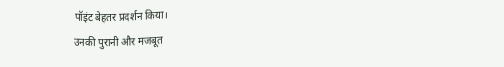पॉइंट बेहतर प्रदर्शन किया।
उनकी पुरानी और मजबूत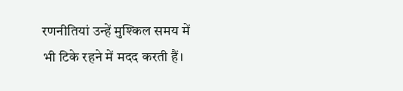रणनीतियां उन्हें मुश्किल समय में भी टिके रहने में मदद करती हैं।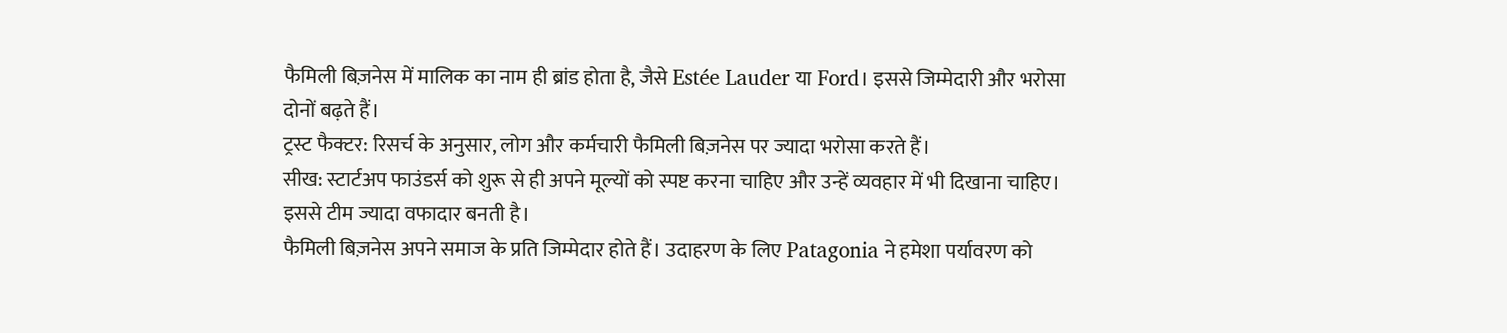फैमिली बिज़नेस में मालिक का नाम ही ब्रांड होता है, जैसे Estée Lauder या Ford। इससे जिम्मेदारी और भरोसा दोनों बढ़ते हैं।
ट्रस्ट फैक्टर: रिसर्च के अनुसार, लोग और कर्मचारी फैमिली बिज़नेस पर ज्यादा भरोसा करते हैं।
सीख: स्टार्टअप फाउंडर्स को शुरू से ही अपने मूल्यों को स्पष्ट करना चाहिए और उन्हें व्यवहार में भी दिखाना चाहिए। इससे टीम ज्यादा वफादार बनती है।
फैमिली बिज़नेस अपने समाज के प्रति जिम्मेदार होते हैं। उदाहरण के लिए Patagonia ने हमेशा पर्यावरण को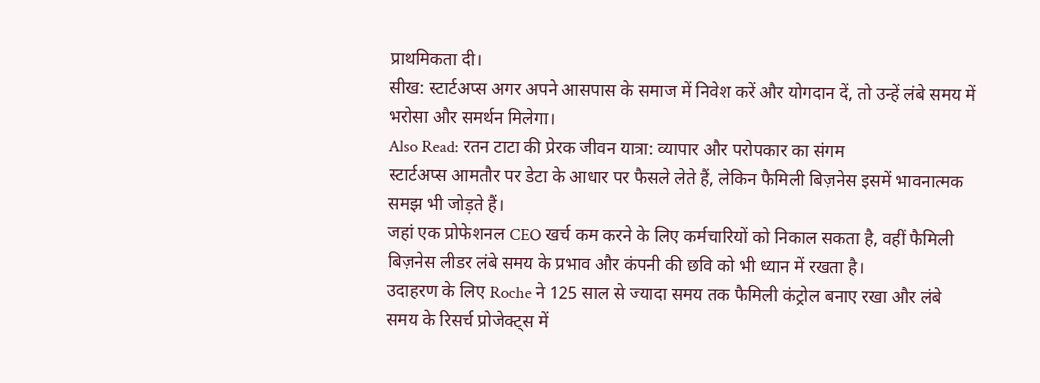प्राथमिकता दी।
सीख: स्टार्टअप्स अगर अपने आसपास के समाज में निवेश करें और योगदान दें, तो उन्हें लंबे समय में भरोसा और समर्थन मिलेगा।
Also Read: रतन टाटा की प्रेरक जीवन यात्रा: व्यापार और परोपकार का संगम
स्टार्टअप्स आमतौर पर डेटा के आधार पर फैसले लेते हैं, लेकिन फैमिली बिज़नेस इसमें भावनात्मक समझ भी जोड़ते हैं।
जहां एक प्रोफेशनल CEO खर्च कम करने के लिए कर्मचारियों को निकाल सकता है, वहीं फैमिली बिज़नेस लीडर लंबे समय के प्रभाव और कंपनी की छवि को भी ध्यान में रखता है।
उदाहरण के लिए Roche ने 125 साल से ज्यादा समय तक फैमिली कंट्रोल बनाए रखा और लंबे समय के रिसर्च प्रोजेक्ट्स में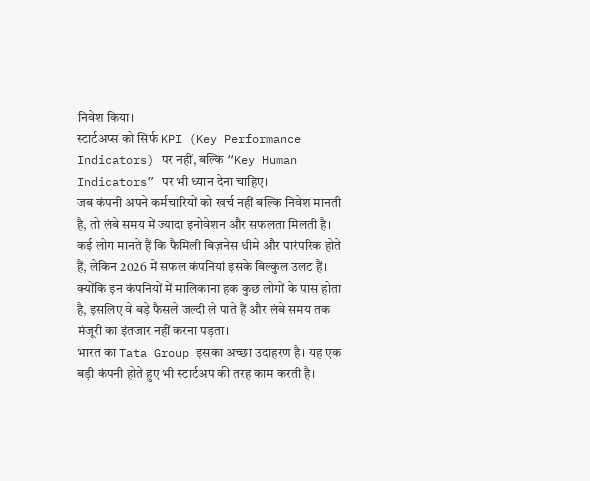निवेश किया।
स्टार्टअप्स को सिर्फ KPI (Key Performance Indicators) पर नहीं, बल्कि “Key Human Indicators” पर भी ध्यान देना चाहिए।
जब कंपनी अपने कर्मचारियों को खर्च नहीं बल्कि निवेश मानती है, तो लंबे समय में ज्यादा इनोवेशन और सफलता मिलती है।
कई लोग मानते हैं कि फैमिली बिज़नेस धीमे और पारंपरिक होते हैं, लेकिन 2026 में सफल कंपनियां इसके बिल्कुल उलट हैं। क्योंकि इन कंपनियों में मालिकाना हक कुछ लोगों के पास होता है, इसलिए वे बड़े फैसले जल्दी ले पाते हैं और लंबे समय तक मंजूरी का इंतजार नहीं करना पड़ता।
भारत का Tata Group इसका अच्छा उदाहरण है। यह एक बड़ी कंपनी होते हुए भी स्टार्टअप की तरह काम करती है।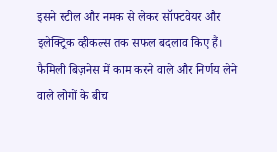इसने स्टील और नमक से लेकर सॉफ्टवेयर और इलेक्ट्रिक व्हीकल्स तक सफल बदलाव किए हैं।
फैमिली बिज़नेस में काम करने वाले और निर्णय लेने वाले लोगों के बीच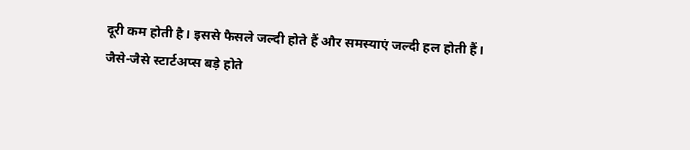दूरी कम होती है। इससे फैसले जल्दी होते हैं और समस्याएं जल्दी हल होती हैं।
जैसे-जैसे स्टार्टअप्स बड़े होते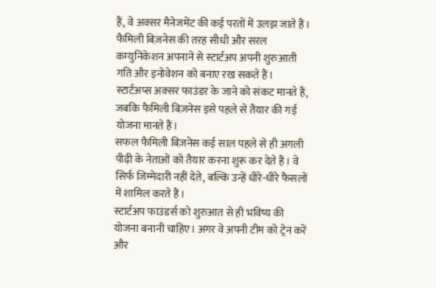हैं, वे अक्सर मैनेजमेंट की कई परतों में उलझ जाते हैं। फैमिली बिज़नेस की तरह सीधी और सरल कम्युनिकेशन अपनाने से स्टार्टअप अपनी शुरुआती गति और इनोवेशन को बनाए रख सकते हैं।
स्टार्टअप्स अक्सर फाउंडर के जाने को संकट मानते हैं, जबकि फैमिली बिज़नेस इसे पहले से तैयार की गई योजना मानते हैं।
सफल फैमिली बिज़नेस कई साल पहले से ही अगली पीढ़ी के नेताओं को तैयार करना शुरू कर देते हैं। वे सिर्फ जिम्मेदारी नहीं देते, बल्कि उन्हें धीरे-धीरे फैसलों में शामिल करते हैं।
स्टार्टअप फाउंडर्स को शुरुआत से ही भविष्य की योजना बनानी चाहिए। अगर वे अपनी टीम को ट्रेन करें और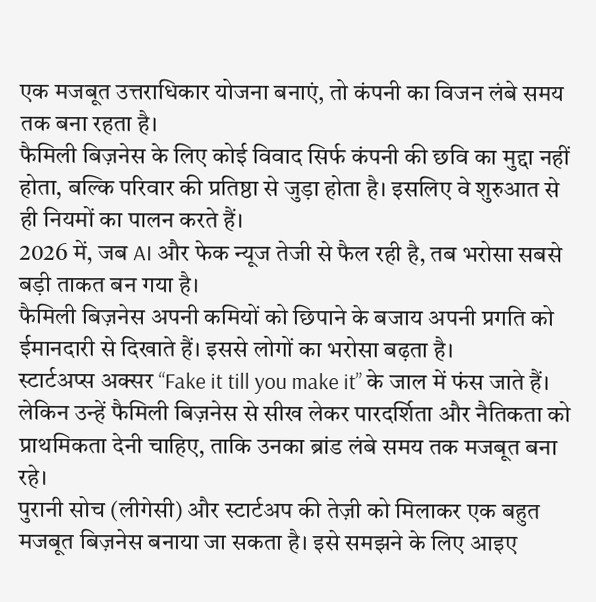एक मजबूत उत्तराधिकार योजना बनाएं, तो कंपनी का विजन लंबे समय तक बना रहता है।
फैमिली बिज़नेस के लिए कोई विवाद सिर्फ कंपनी की छवि का मुद्दा नहीं होता, बल्कि परिवार की प्रतिष्ठा से जुड़ा होता है। इसलिए वे शुरुआत से ही नियमों का पालन करते हैं।
2026 में, जब AI और फेक न्यूज तेजी से फैल रही है, तब भरोसा सबसे बड़ी ताकत बन गया है।
फैमिली बिज़नेस अपनी कमियों को छिपाने के बजाय अपनी प्रगति को ईमानदारी से दिखाते हैं। इससे लोगों का भरोसा बढ़ता है।
स्टार्टअप्स अक्सर “Fake it till you make it” के जाल में फंस जाते हैं। लेकिन उन्हें फैमिली बिज़नेस से सीख लेकर पारदर्शिता और नैतिकता को प्राथमिकता देनी चाहिए, ताकि उनका ब्रांड लंबे समय तक मजबूत बना रहे।
पुरानी सोच (लीगेसी) और स्टार्टअप की तेज़ी को मिलाकर एक बहुत मजबूत बिज़नेस बनाया जा सकता है। इसे समझने के लिए आइए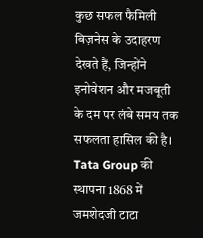कुछ सफल फैमिली बिज़नेस के उदाहरण देखते हैं, जिन्होंने इनोवेशन और मजबूती के दम पर लंबे समय तक सफलता हासिल की है।
Tata Group की स्थापना 1868 में जमशेदजी टाटा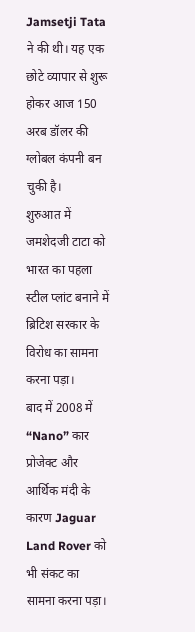Jamsetji Tata ने की थी। यह एक छोटे व्यापार से शुरू होकर आज 150 अरब डॉलर की ग्लोबल कंपनी बन चुकी है।
शुरुआत में जमशेदजी टाटा को भारत का पहला स्टील प्लांट बनाने में ब्रिटिश सरकार के विरोध का सामना करना पड़ा।
बाद में 2008 में “Nano” कार प्रोजेक्ट और आर्थिक मंदी के कारण Jaguar Land Rover को भी संकट का सामना करना पड़ा।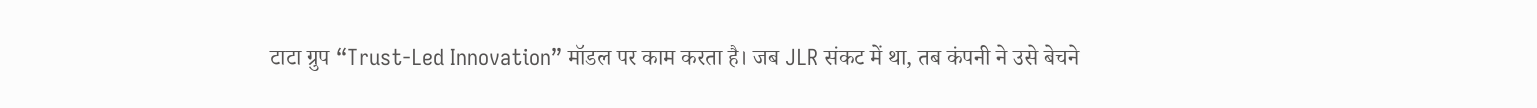टाटा ग्रुप “Trust-Led Innovation” मॉडल पर काम करता है। जब JLR संकट में था, तब कंपनी ने उसे बेचने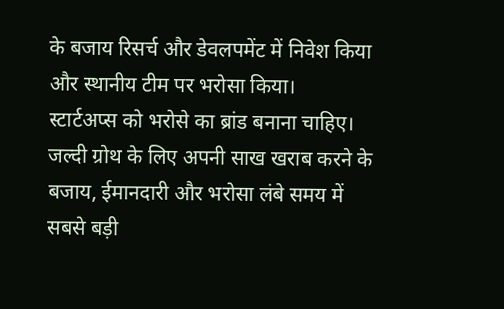के बजाय रिसर्च और डेवलपमेंट में निवेश किया और स्थानीय टीम पर भरोसा किया।
स्टार्टअप्स को भरोसे का ब्रांड बनाना चाहिए। जल्दी ग्रोथ के लिए अपनी साख खराब करने के बजाय, ईमानदारी और भरोसा लंबे समय में सबसे बड़ी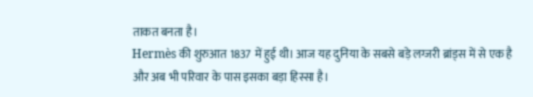ताकत बनता है।
Hermès की शुरुआत 1837 में हुई थी। आज यह दुनिया के सबसे बड़े लग्जरी ब्रांड्स में से एक है और अब भी परिवार के पास इसका बड़ा हिस्सा है।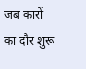जब कारों का दौर शुरू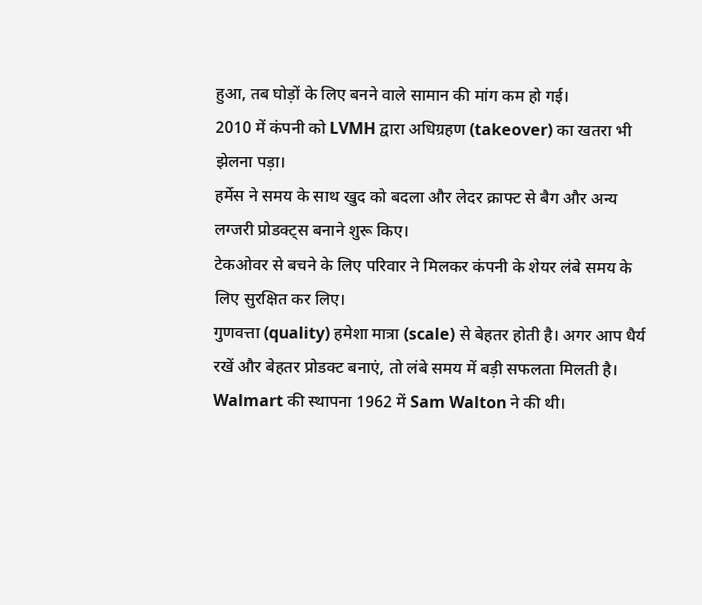हुआ, तब घोड़ों के लिए बनने वाले सामान की मांग कम हो गई।
2010 में कंपनी को LVMH द्वारा अधिग्रहण (takeover) का खतरा भी झेलना पड़ा।
हर्मेस ने समय के साथ खुद को बदला और लेदर क्राफ्ट से बैग और अन्य लग्जरी प्रोडक्ट्स बनाने शुरू किए।
टेकओवर से बचने के लिए परिवार ने मिलकर कंपनी के शेयर लंबे समय के लिए सुरक्षित कर लिए।
गुणवत्ता (quality) हमेशा मात्रा (scale) से बेहतर होती है। अगर आप धैर्य रखें और बेहतर प्रोडक्ट बनाएं, तो लंबे समय में बड़ी सफलता मिलती है।
Walmart की स्थापना 1962 में Sam Walton ने की थी।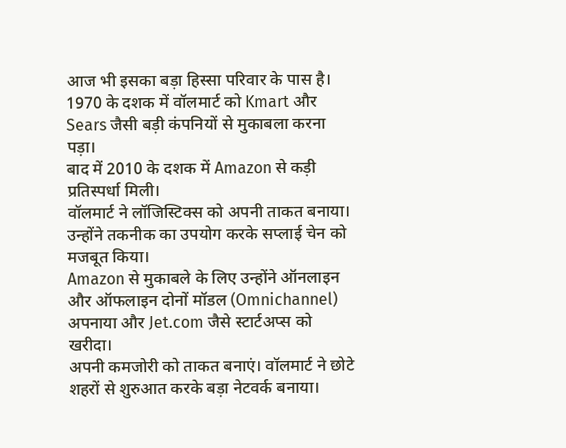आज भी इसका बड़ा हिस्सा परिवार के पास है।
1970 के दशक में वॉलमार्ट को Kmart और Sears जैसी बड़ी कंपनियों से मुकाबला करना पड़ा।
बाद में 2010 के दशक में Amazon से कड़ी प्रतिस्पर्धा मिली।
वॉलमार्ट ने लॉजिस्टिक्स को अपनी ताकत बनाया। उन्होंने तकनीक का उपयोग करके सप्लाई चेन को मजबूत किया।
Amazon से मुकाबले के लिए उन्होंने ऑनलाइन और ऑफलाइन दोनों मॉडल (Omnichannel) अपनाया और Jet.com जैसे स्टार्टअप्स को खरीदा।
अपनी कमजोरी को ताकत बनाएं। वॉलमार्ट ने छोटे शहरों से शुरुआत करके बड़ा नेटवर्क बनाया।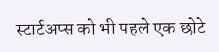स्टार्टअप्स को भी पहले एक छोटे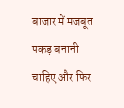बाजार में मजबूत पकड़ बनानी चाहिए और फिर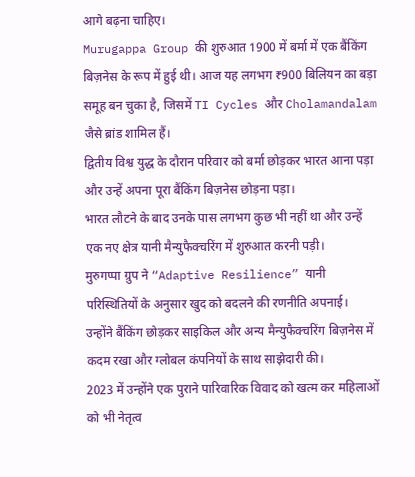आगे बढ़ना चाहिए।
Murugappa Group की शुरुआत 1900 में बर्मा में एक बैंकिंग बिज़नेस के रूप में हुई थी। आज यह लगभग ₹900 बिलियन का बड़ा समूह बन चुका है, जिसमें TI Cycles और Cholamandalam जैसे ब्रांड शामिल हैं।
द्वितीय विश्व युद्ध के दौरान परिवार को बर्मा छोड़कर भारत आना पड़ा और उन्हें अपना पूरा बैंकिंग बिज़नेस छोड़ना पड़ा।
भारत लौटने के बाद उनके पास लगभग कुछ भी नहीं था और उन्हें एक नए क्षेत्र यानी मैन्युफैक्चरिंग में शुरुआत करनी पड़ी।
मुरुगप्पा ग्रुप ने “Adaptive Resilience” यानी परिस्थितियों के अनुसार खुद को बदलने की रणनीति अपनाई।
उन्होंने बैंकिंग छोड़कर साइकिल और अन्य मैन्युफैक्चरिंग बिज़नेस में कदम रखा और ग्लोबल कंपनियों के साथ साझेदारी की।
2023 में उन्होंने एक पुराने पारिवारिक विवाद को खत्म कर महिलाओं को भी नेतृत्व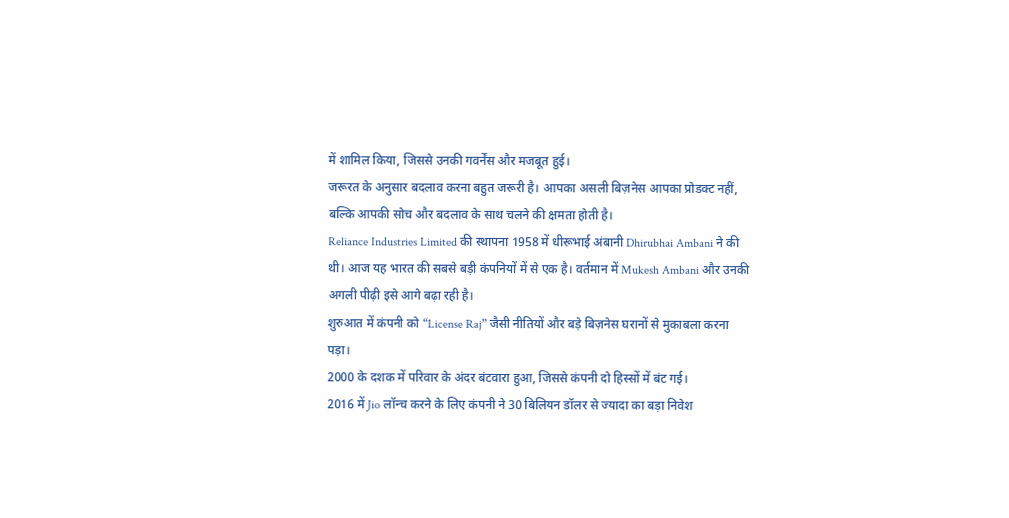में शामिल किया, जिससे उनकी गवर्नेंस और मजबूत हुई।
जरूरत के अनुसार बदलाव करना बहुत जरूरी है। आपका असली बिज़नेस आपका प्रोडक्ट नहीं, बल्कि आपकी सोच और बदलाव के साथ चलने की क्षमता होती है।
Reliance Industries Limited की स्थापना 1958 में धीरूभाई अंबानी Dhirubhai Ambani ने की थी। आज यह भारत की सबसे बड़ी कंपनियों में से एक है। वर्तमान में Mukesh Ambani और उनकी अगली पीढ़ी इसे आगे बढ़ा रही है।
शुरुआत में कंपनी को “License Raj” जैसी नीतियों और बड़े बिज़नेस घरानों से मुकाबला करना पड़ा।
2000 के दशक में परिवार के अंदर बंटवारा हुआ, जिससे कंपनी दो हिस्सों में बंट गई।
2016 में Jio लॉन्च करने के लिए कंपनी ने 30 बिलियन डॉलर से ज्यादा का बड़ा निवेश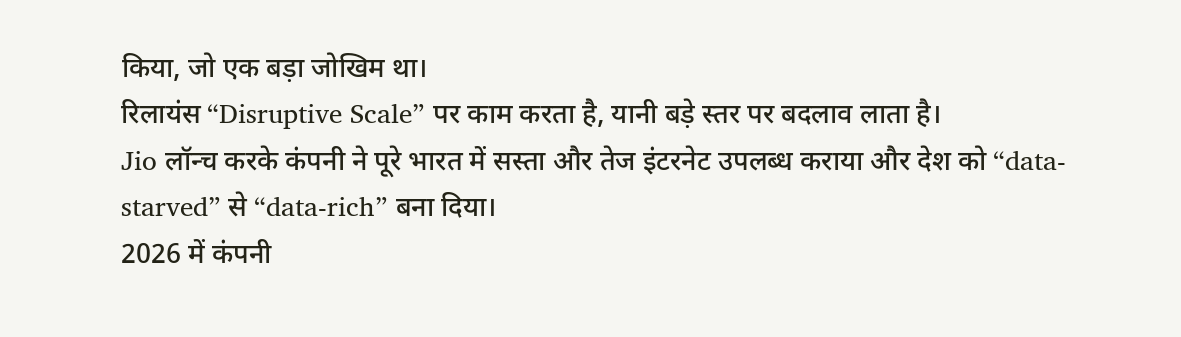किया, जो एक बड़ा जोखिम था।
रिलायंस “Disruptive Scale” पर काम करता है, यानी बड़े स्तर पर बदलाव लाता है।
Jio लॉन्च करके कंपनी ने पूरे भारत में सस्ता और तेज इंटरनेट उपलब्ध कराया और देश को “data-starved” से “data-rich” बना दिया।
2026 में कंपनी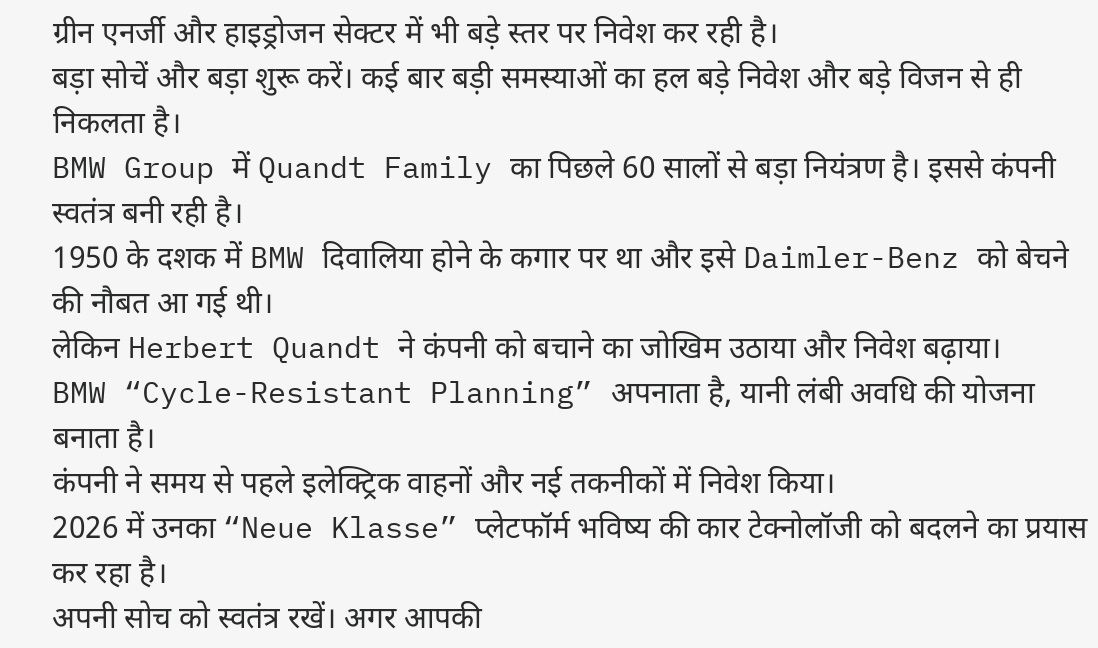ग्रीन एनर्जी और हाइड्रोजन सेक्टर में भी बड़े स्तर पर निवेश कर रही है।
बड़ा सोचें और बड़ा शुरू करें। कई बार बड़ी समस्याओं का हल बड़े निवेश और बड़े विजन से ही निकलता है।
BMW Group में Quandt Family का पिछले 60 सालों से बड़ा नियंत्रण है। इससे कंपनी स्वतंत्र बनी रही है।
1950 के दशक में BMW दिवालिया होने के कगार पर था और इसे Daimler-Benz को बेचने की नौबत आ गई थी।
लेकिन Herbert Quandt ने कंपनी को बचाने का जोखिम उठाया और निवेश बढ़ाया।
BMW “Cycle-Resistant Planning” अपनाता है, यानी लंबी अवधि की योजना बनाता है।
कंपनी ने समय से पहले इलेक्ट्रिक वाहनों और नई तकनीकों में निवेश किया।
2026 में उनका “Neue Klasse” प्लेटफॉर्म भविष्य की कार टेक्नोलॉजी को बदलने का प्रयास कर रहा है।
अपनी सोच को स्वतंत्र रखें। अगर आपकी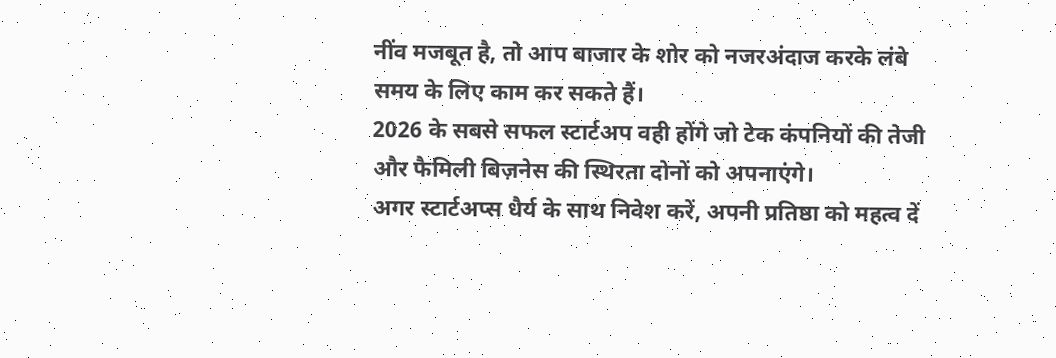नींव मजबूत है, तो आप बाजार के शोर को नजरअंदाज करके लंबे समय के लिए काम कर सकते हैं।
2026 के सबसे सफल स्टार्टअप वही होंगे जो टेक कंपनियों की तेजी और फैमिली बिज़नेस की स्थिरता दोनों को अपनाएंगे।
अगर स्टार्टअप्स धैर्य के साथ निवेश करें, अपनी प्रतिष्ठा को महत्व दें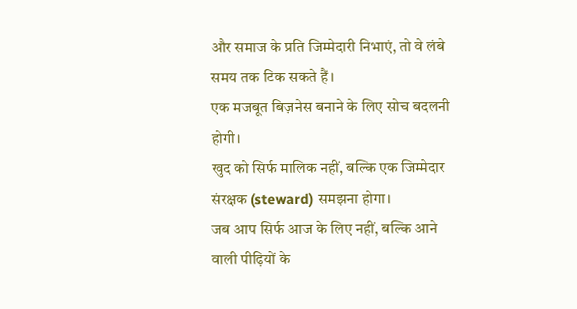और समाज के प्रति जिम्मेदारी निभाएं, तो वे लंबे समय तक टिक सकते हैं।
एक मजबूत बिज़नेस बनाने के लिए सोच बदलनी होगी।
खुद को सिर्फ मालिक नहीं, बल्कि एक जिम्मेदार संरक्षक (steward) समझना होगा।
जब आप सिर्फ आज के लिए नहीं, बल्कि आने वाली पीढ़ियों के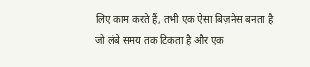लिए काम करते हैं, तभी एक ऐसा बिज़नेस बनता है जो लंबे समय तक टिकता है और एक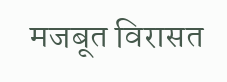मजबूत विरासत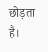छोड़ता है।